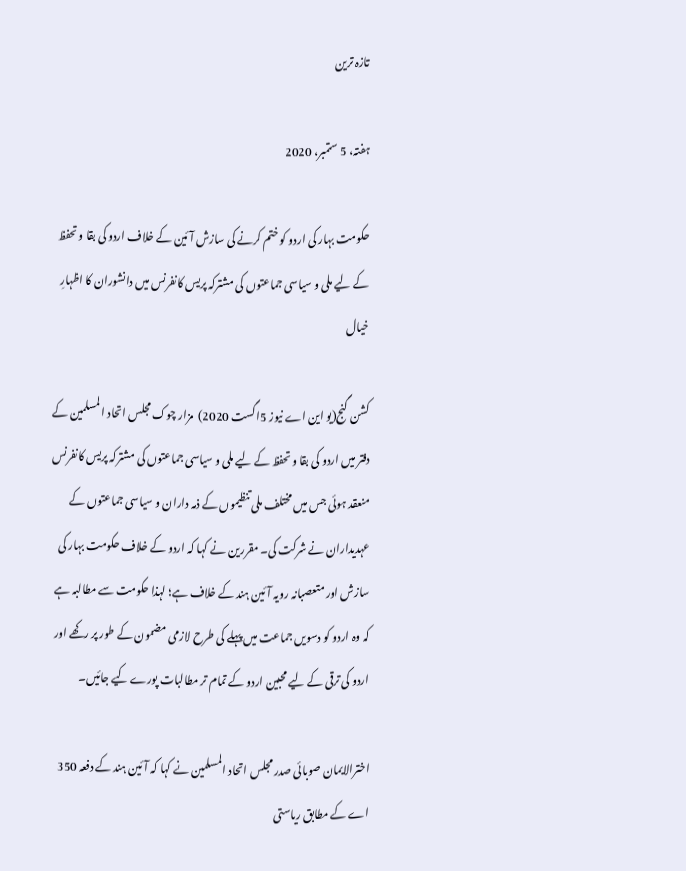تازہ ترین

ہفتہ، 5 ستمبر، 2020

حکومت بہار کی اردو کو ختم کرنے کی سازش آئین کے خلاف اردو کی بقا و تحفظ کے لیے ملی و سیاسی جماعتوں کی مشترکہ پریس کانفرنس میں دانشوران کا اظہارِ خیال

کشن گنج(یو این اے نیوز 5اگست 2020)  مزار چوک مجلس اتحاد المسلمین کے دفتر میں اردو کی بقا و تحفظ کے لیے ملی و سیاسی جماعتوں کی مشترکہ پریس کانفرنس منعقد ہوئی جس میں مختلف ملی تنظیموں کے ذمہ داران و سیاسی جماعتوں کے عہدیداران نے شرکت کی۔ مقررین نے کہا کہ اردو کے خلاف حکومت بہار کی سازش اور متعصبانہ رویہ آئین ہند کے خلاف ہے؛ لہذا حکومت سے مطالبہ ہے کہ وہ اردو کو دسویں جماعت میں پہلے کی طرح لازمی مضمون کے طور پر رکھے اور اردو کی ترقی کے لیے محبین اردو کے تمام تر مطالبات پورے کیے جائیں۔

اخترالایمان صوبائی صدر مجلس اتحاد المسلمین نے کہا کہ آئین ہند کے دفعہ 350 اے کے مطابق ریاستی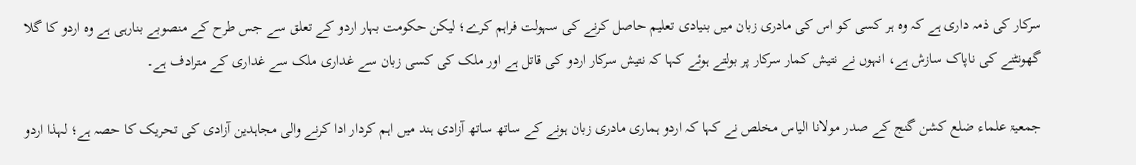سرکار کی ذمہ داری ہے کہ وہ ہر کسی کو اس کی مادری زبان میں بنیادی تعلیم حاصل کرنے کی سہولت فراہم کرے؛ لیکن حکومت بہار اردو کے تعلق سے جس طرح کے منصوبے بنارہی ہے وہ اردو کا گلا گھونٹنے کی ناپاک سازش ہے، انہوں نے نتیش کمار سرکار پر بولتے ہوئے کہا کہ نتیش سرکار اردو کی قاتل ہے اور ملک کی کسی زبان سے غداری ملک سے غداری کے مترادف ہے۔

جمعیۃ علماء ضلع کشن گنج کے صدر مولانا الیاس مخلص نے کہا کہ اردو ہماری مادری زبان ہونے کے ساتھ ساتھ آزادی ہند میں اہم کردار ادا کرنے والی مجاہدین آزادی کی تحریک کا حصہ ہے؛ لہذا اردو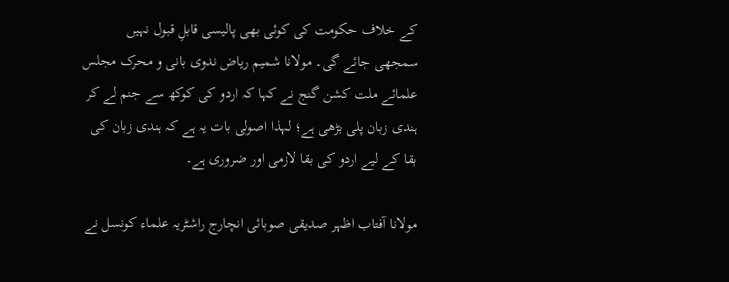کے خلاف حکومت کی کوئی بھی پالیسی قابلِ قبول نہیں سمجھی جائے گی۔ مولانا شمیم ریاض ندوی بانی و محرک مجلس علمائے ملت کشن گنج نے کہا کہ اردو کی کوکھ سے جنم لے کر ہندی زبان پلی بڑھی ہے؛ لہذا اصولی بات یہ ہے کہ ہندی زبان کی بقا کے لیے اردو کی بقا لازمی اور ضروری ہے۔

مولانا آفتاب اظہر صدیقی صوبائی انچارج راشٹریہ علماء کونسل نے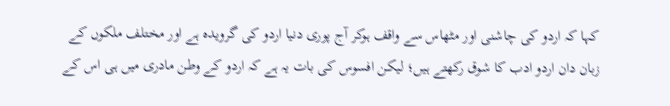کہا کہ اردو کی چاشنی اور مٹھاس سے واقف ہوکر آج پوری دنیا اردو کی گرویدہ ہے اور مختلف ملکوں کے زبان دان اردو ادب کا شوق رکھتے ہیں؛ لیکن افسوس کی بات یہ ہے کہ اردو کے وطن مادری میں ہی اس کے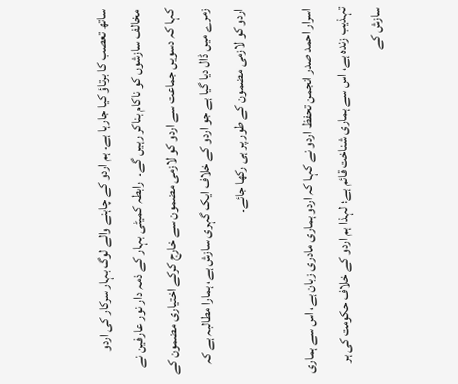ساتھ تعصب کا برتاؤ کیا جارہا ہے۔ ہم اردو کے چاہنے والے لوگ بہار سرکار کی اردو مخالف سازشوں کو ناکام بناکر رہیں گے۔  رابطہ کمیٹی بہار کے ذمہ دار نور عارفین نے کہا کہ دسویں جماعت سے اردو کو لازمی مضمون سے خارج کرکے اختیاری مضمون کے زمرے میں ڈال دیا گیا ہے جو اردو کے خلاف ایک گہری سازش ہے، ہمارا مطالبہ ہے کہ اردو کو لازمی مضمون کے طور پر ہی رکھا جائے۔

اسرار احمد صدر انجمن تحفظ اردو نے کہا کہ اردو ہماری مادری زبان ہے، اس سے ہماری تہذیب زندہ ہے، اس سے ہماری شناخت قائم ہے؛ لہذا ہم اردو کے خلاف حکومت کی ہر سازش کے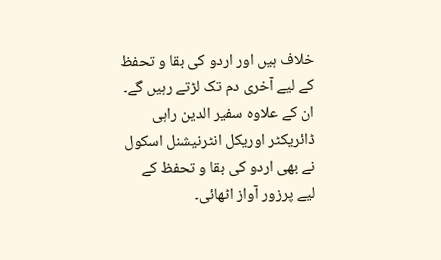خلاف ہیں اور اردو کی بقا و تحفظ کے لیے آخری دم تک لڑتے رہیں گے۔ ان کے علاوہ سفیر الدین راہی ڈائریکٹر اوریکل انٹرنیشنل اسکول نے بھی اردو کی بقا و تحفظ کے لیے پرزور آواز اٹھائی۔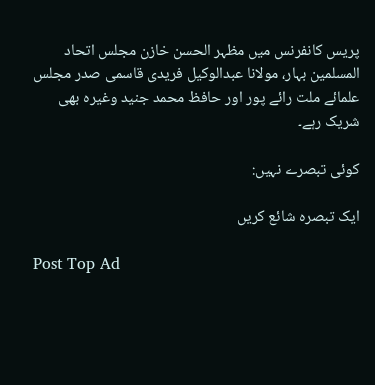پریس کانفرنس میں مظہر الحسن خازن مجلس اتحاد المسلمین بہار، مولانا عبدالوکیل فریدی قاسمی صدر مجلس علمائے ملت رائے پور اور حافظ محمد جنید وغیرہ بھی شریک رہے۔

کوئی تبصرے نہیں:

ایک تبصرہ شائع کریں

Post Top Ad